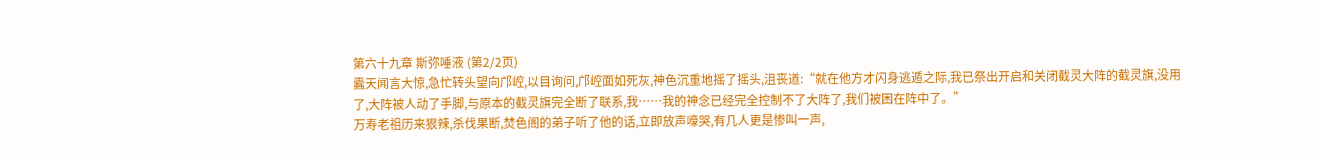第六十九章 斯弥唾液 (第2/2页)
蠹天闻言大惊,急忙转头望向邝崆,以目询问,邝崆面如死灰,神色沉重地摇了摇头,沮丧道:“就在他方才闪身逃遁之际,我已祭出开启和关闭截灵大阵的截灵旗,没用了,大阵被人动了手脚,与原本的截灵旗完全断了联系,我……我的神念已经完全控制不了大阵了,我们被困在阵中了。”
万寿老祖历来狠辣,杀伐果断,焚色阁的弟子听了他的话,立即放声嚎哭,有几人更是惨叫一声,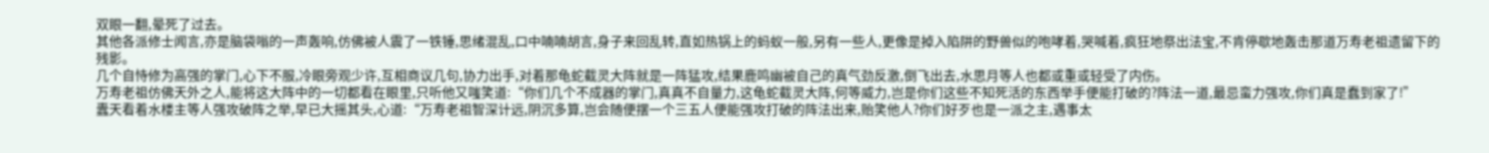双眼一翻,晕死了过去。
其他各派修士闻言,亦是脑袋嗡的一声轰响,仿佛被人震了一铁锤,思绪混乱,口中喃喃胡言,身子来回乱转,直如热锅上的蚂蚁一般,另有一些人,更像是掉入陷阱的野兽似的咆哮着,哭喊着,疯狂地祭出法宝,不肯停歇地轰击那道万寿老祖遗留下的残影。
几个自恃修为高强的掌门,心下不服,冷眼旁观少许,互相商议几句,协力出手,对着那龟蛇截灵大阵就是一阵猛攻,结果鹿鸣幽被自己的真气劲反激,倒飞出去,水思月等人也都或重或轻受了内伤。
万寿老祖仿佛天外之人,能将这大阵中的一切都看在眼里,只听他又嗤笑道:“你们几个不成器的掌门,真真不自量力,这龟蛇截灵大阵,何等威力,岂是你们这些不知死活的东西举手便能打破的?阵法一道,最忌蛮力强攻,你们真是蠢到家了!”
蠹天看着水楼主等人强攻破阵之举,早已大摇其头,心道:“万寿老祖智深计远,阴沉多算,岂会随便摆一个三五人便能强攻打破的阵法出来,贻笑他人?你们好歹也是一派之主,遇事太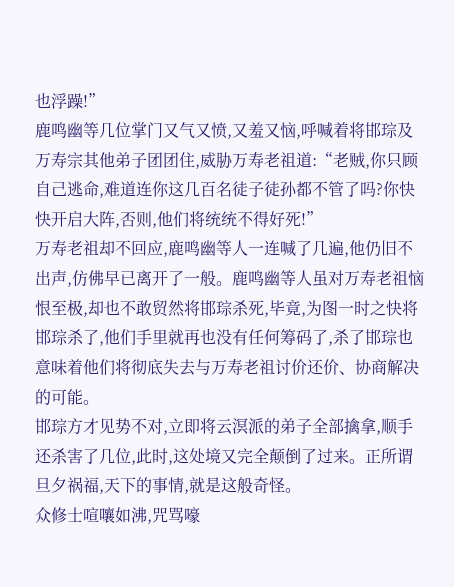也浮躁!”
鹿鸣幽等几位掌门又气又愤,又羞又恼,呼喊着将邯琮及万寿宗其他弟子团团住,威胁万寿老祖道:“老贼,你只顾自己逃命,难道连你这几百名徒子徒孙都不管了吗?你快快开启大阵,否则,他们将统统不得好死!”
万寿老祖却不回应,鹿鸣幽等人一连喊了几遍,他仍旧不出声,仿佛早已离开了一般。鹿鸣幽等人虽对万寿老祖恼恨至极,却也不敢贸然将邯琮杀死,毕竟,为图一时之快将邯琮杀了,他们手里就再也没有任何筹码了,杀了邯琮也意味着他们将彻底失去与万寿老祖讨价还价、协商解决的可能。
邯琮方才见势不对,立即将云溟派的弟子全部擒拿,顺手还杀害了几位,此时,这处境又完全颠倒了过来。正所谓旦夕祸福,天下的事情,就是这般奇怪。
众修士喧嚷如沸,咒骂嚎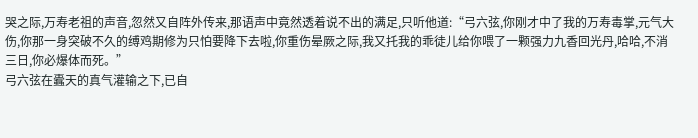哭之际,万寿老祖的声音,忽然又自阵外传来,那语声中竟然透着说不出的满足,只听他道:“弓六弦,你刚才中了我的万寿毒掌,元气大伤,你那一身突破不久的缚鸡期修为只怕要降下去啦,你重伤晕厥之际,我又托我的乖徒儿给你喂了一颗强力九香回光丹,哈哈,不消三日,你必爆体而死。”
弓六弦在蠹天的真气灌输之下,已自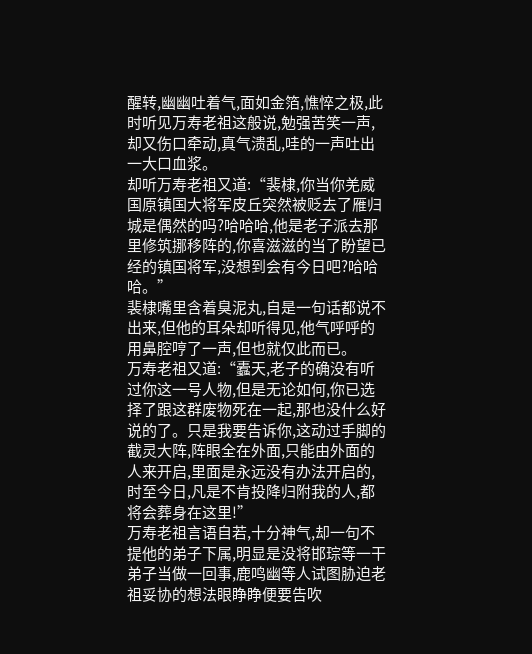醒转,幽幽吐着气,面如金箔,憔悴之极,此时听见万寿老祖这般说,勉强苦笑一声,却又伤口牵动,真气溃乱,哇的一声吐出一大口血浆。
却听万寿老祖又道:“裴棣,你当你羌威国原镇国大将军皮丘突然被贬去了雁归城是偶然的吗?哈哈哈,他是老子派去那里修筑挪移阵的,你喜滋滋的当了盼望已经的镇国将军,没想到会有今日吧?哈哈哈。”
裴棣嘴里含着臭泥丸,自是一句话都说不出来,但他的耳朵却听得见,他气呼呼的用鼻腔哼了一声,但也就仅此而已。
万寿老祖又道:“蠹天,老子的确没有听过你这一号人物,但是无论如何,你已选择了跟这群废物死在一起,那也没什么好说的了。只是我要告诉你,这动过手脚的截灵大阵,阵眼全在外面,只能由外面的人来开启,里面是永远没有办法开启的,时至今日,凡是不肯投降归附我的人,都将会葬身在这里!”
万寿老祖言语自若,十分神气,却一句不提他的弟子下属,明显是没将邯琮等一干弟子当做一回事,鹿鸣幽等人试图胁迫老祖妥协的想法眼睁睁便要告吹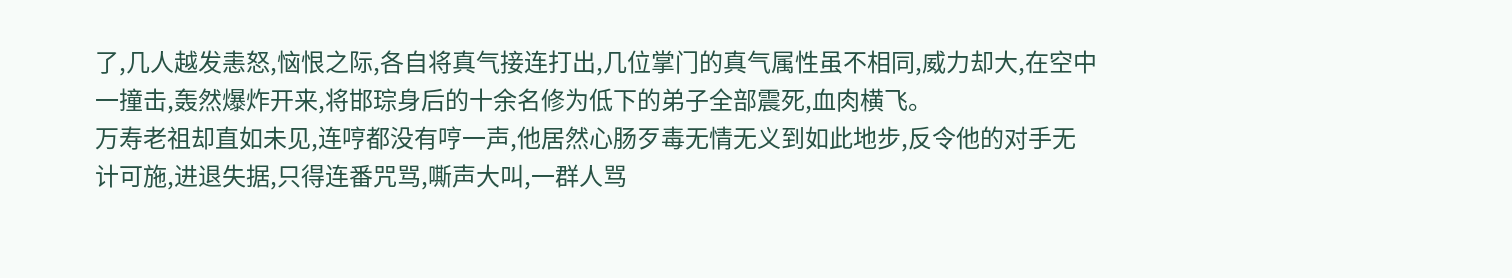了,几人越发恚怒,恼恨之际,各自将真气接连打出,几位掌门的真气属性虽不相同,威力却大,在空中一撞击,轰然爆炸开来,将邯琮身后的十余名修为低下的弟子全部震死,血肉横飞。
万寿老祖却直如未见,连哼都没有哼一声,他居然心肠歹毒无情无义到如此地步,反令他的对手无计可施,进退失据,只得连番咒骂,嘶声大叫,一群人骂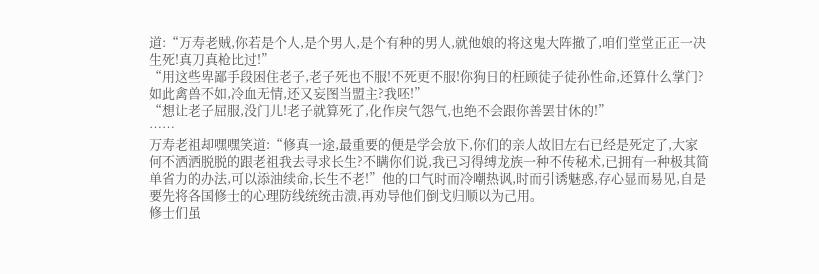道:“万寿老贼,你若是个人,是个男人,是个有种的男人,就他娘的将这鬼大阵撤了,咱们堂堂正正一决生死!真刀真枪比过!”
“用这些卑鄙手段困住老子,老子死也不服!不死更不服!你狗日的枉顾徒子徒孙性命,还算什么掌门?如此禽兽不如,冷血无情,还又妄图当盟主?我呸!”
“想让老子屈服,没门儿!老子就算死了,化作戾气怨气,也绝不会跟你善罢甘休的!”
……
万寿老祖却嘿嘿笑道:“修真一途,最重要的便是学会放下,你们的亲人故旧左右已经是死定了,大家何不洒洒脱脱的跟老祖我去寻求长生?不瞒你们说,我已习得缚龙族一种不传秘术,已拥有一种极其简单省力的办法,可以添油续命,长生不老!”他的口气时而冷嘲热讽,时而引诱魅惑,存心显而易见,自是要先将各国修士的心理防线统统击溃,再劝导他们倒戈归顺以为己用。
修士们虽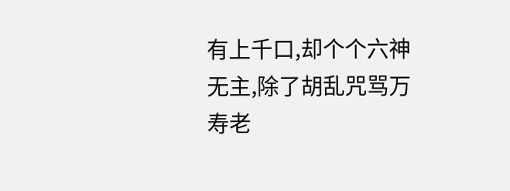有上千口,却个个六神无主,除了胡乱咒骂万寿老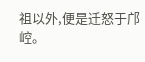祖以外,便是迁怒于邝崆。